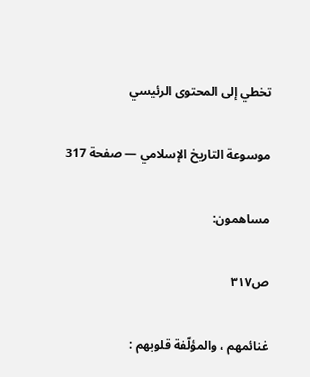تخطي إلى المحتوى الرئيسي

موسوعة التاريخ الإسلامي — صفحة 317

مساهمون:

ص٣١٧

غنائمهم ، والمؤلّفة قلوبهم :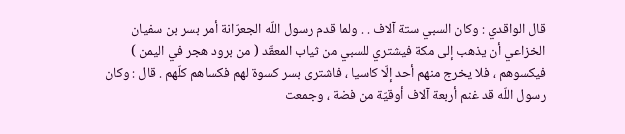قال الواقدي : وكان السبي ستة آلاف . . ولما قدم رسول اللّه الجعرّانة أمر بسر بن سفيان الخزاعي أن يذهب إلى مكة فيشتري للسبي من ثياب المعقّد ( من برود هجر في اليمن ) فيكسوهم ، فلا يخرج منهم أحد إلّا كاسيا ، فاشترى بسر كسوة لهم فكساهم كلّهم . قال : وكان رسول اللّه قد غنم أربعة آلاف أوقيّة من فضة ، وجمعت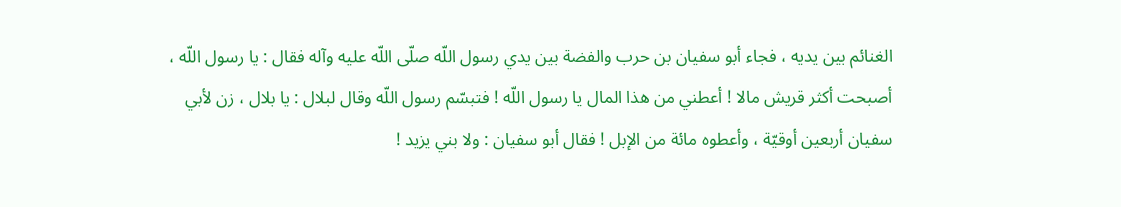الغنائم بين يديه ، فجاء أبو سفيان بن حرب والفضة بين يدي رسول اللّه صلّى اللّه عليه وآله فقال : يا رسول اللّه ، أصبحت أكثر قريش مالا ! أعطني من هذا المال يا رسول اللّه ! فتبسّم رسول اللّه وقال لبلال : يا بلال ، زن لأبي سفيان أربعين أوقيّة ، وأعطوه مائة من الإبل ! فقال أبو سفيان : ولا بني يزيد !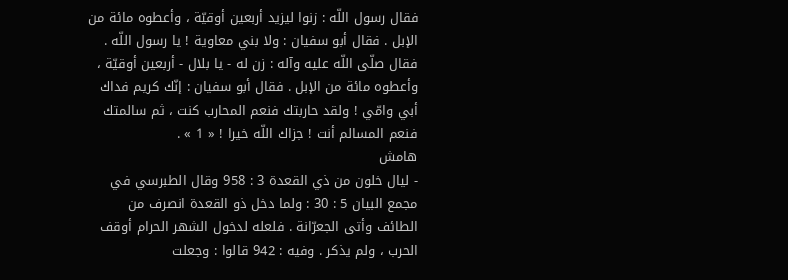فقال رسول اللّه : زنوا ليزيد أربعين أوقيّة ، وأعطوه مائة من الإبل . فقال أبو سفيان : ولا بني معاوية ! يا رسول اللّه . فقال صلّى اللّه عليه وآله : زن له - يا بلال - أربعين أوقيّة ، وأعطوه مائة من الإبل . فقال أبو سفيان : إنّك كريم فداك أبي وامّي ! ولقد حاربتك فنعم المحارب كنت ، ثم سالمتك فنعم المسالم أنت ! جزاك اللّه خيرا ! « 1 » .
هامش
- ليال خلون من ذي القعدة 3 : 958 وقال الطبرسي في مجمع البيان 5 : 30 : ولما دخل ذو القعدة انصرف من الطائف وأتى الجعرّانة . فلعله لدخول الشهر الحرام أوقف الحرب ، ولم يذكر . وفيه : 942 قالوا : وجعلت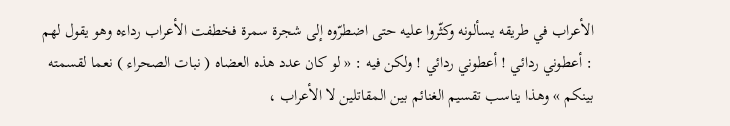الأعراب في طريقه يسألونه وكثّروا عليه حتى اضطرّوه إلى شجرة سمرة فخطفت الأعراب رداءه وهو يقول لهم : أعطوني ردائي ! أعطوني ردائي ! ولكن فيه : « لو كان عدد هذه العضاه ( نبات الصحراء ) نعما لقسمته بينكم » وهذا يناسب تقسيم الغنائم بين المقاتلين لا الأعراب ،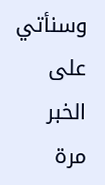وسنأتي على الخبر مرة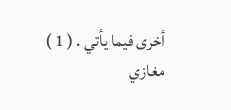أخرى فيما يأتي . ( 1 ) مغازي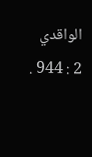الواقدي 2 : 944 .